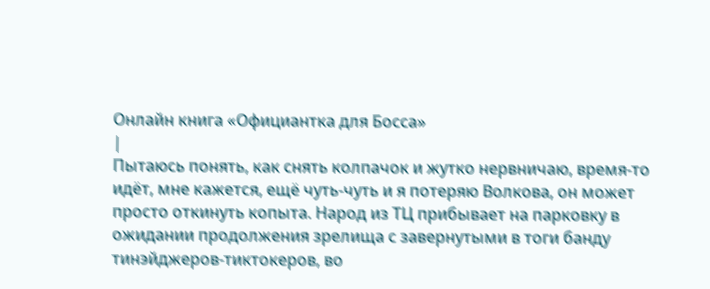Онлайн книга «Официантка для Босса»
|
Пытаюсь понять, как снять колпачок и жутко нервничаю, время-то идёт, мне кажется, ещё чуть-чуть и я потеряю Волкова, он может просто откинуть копыта. Народ из ТЦ прибывает на парковку в ожидании продолжения зрелища с завернутыми в тоги банду тинэйджеров-тиктокеров, во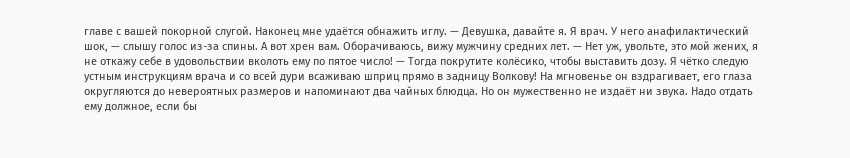главе с вашей покорной слугой. Наконец мне удаётся обнажить иглу. — Девушка, давайте я. Я врач. У него анафилактический шок, — слышу голос из-за спины. А вот хрен вам. Оборачиваюсь, вижу мужчину средних лет. — Нет уж, увольте, это мой жених, я не откажу себе в удовольствии вколоть ему по пятое число! — Тогда покрутите колёсико, чтобы выставить дозу. Я чётко следую устным инструкциям врача и со всей дури всаживаю шприц прямо в задницу Волкову! На мгновенье он вздрагивает, его глаза округляются до невероятных размеров и напоминают два чайных блюдца. Но он мужественно не издаёт ни звука. Надо отдать ему должное, если бы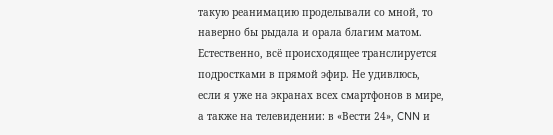такую реанимацию проделывали со мной, то наверно бы рыдала и орала благим матом. Естественно, всё происходящее транслируется подростками в прямой эфир. Не удивлюсь, если я уже на экранах всех смартфонов в мире, а также на телевидении: в «Вести 24», CNN и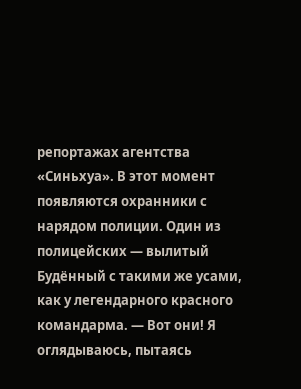репортажах агентства «Синьхуа». В этот момент появляются охранники с нарядом полиции. Один из полицейских — вылитый Будённый с такими же усами, как у легендарного красного командарма. — Вот они! Я оглядываюсь, пытаясь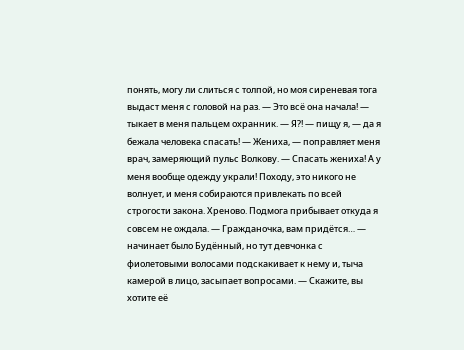понять, могу ли слиться с толпой, но моя сиреневая тога выдаст меня с головой на раз. — Это всё она начала! — тыкает в меня пальцем охранник. — Я?! — пищу я, — да я бежала человека спасать! — Жениха, — поправляет меня врач, замеряющий пульс Волкову. — Спасать жениха! А у меня вообще одежду украли! Походу, это никого не волнует, и меня собираются привлекать по всей строгости закона. Хреново. Подмога прибывает откуда я совсем не ождала. — Гражданочка, вам придётся… — начинает было Будённый, но тут девчонка с фиолетовыми волосами подскакивает к нему и, тыча камерой в лицо, засыпает вопросами. — Скажите, вы хотите её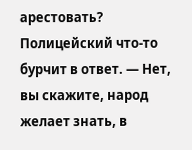арестовать? Полицейский что-то бурчит в ответ. — Нет, вы скажите, народ желает знать, в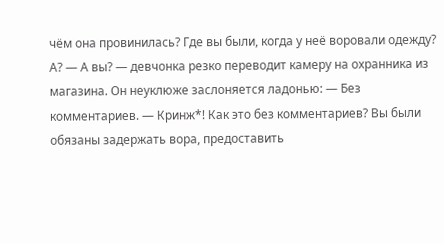чём она провинилась? Где вы были, когда у неё воровали одежду? А? — А вы? — девчонка резко переводит камеру на охранника из магазина. Он неуклюже заслоняется ладонью: — Без комментариев. — Кринж*! Как это без комментариев? Вы были обязаны задержать вора, предоставить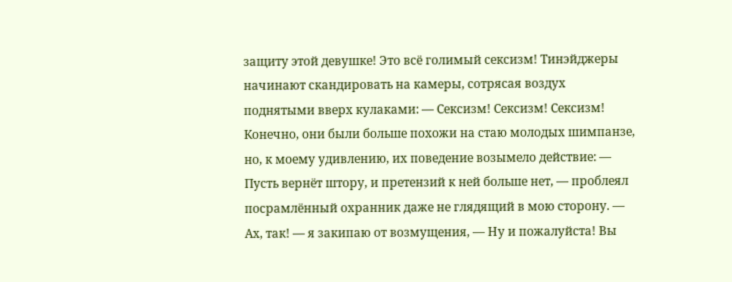защиту этой девушке! Это всё голимый сексизм! Тинэйджеры начинают скандировать на камеры, сотрясая воздух поднятыми вверх кулаками: — Сексизм! Сексизм! Сексизм! Конечно, они были больше похожи на стаю молодых шимпанзе, но, к моему удивлению, их поведение возымело действие: — Пусть вернёт штору, и претензий к ней больше нет, — проблеял посрамлённый охранник даже не глядящий в мою сторону. — Ах, так! — я закипаю от возмущения, — Ну и пожалуйста! Вы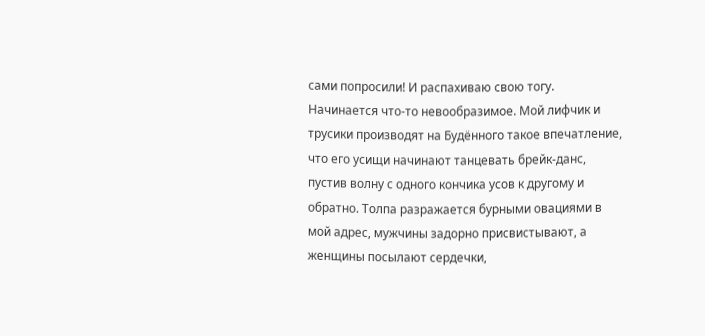сами попросили! И распахиваю свою тогу. Начинается что-то невообразимое. Мой лифчик и трусики производят на Будённого такое впечатление, что его усищи начинают танцевать брейк-данс, пустив волну с одного кончика усов к другому и обратно. Толпа разражается бурными овациями в мой адрес, мужчины задорно присвистывают, а женщины посылают сердечки,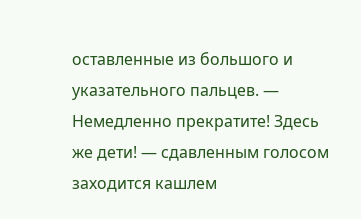оставленные из большого и указательного пальцев. — Немедленно прекратите! Здесь же дети! — сдавленным голосом заходится кашлем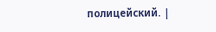полицейский. |